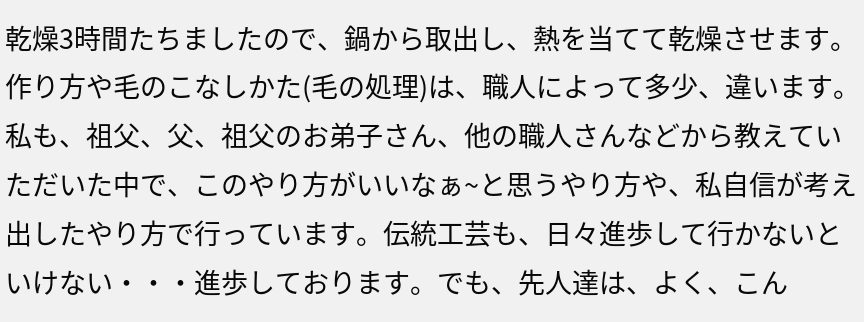乾燥3時間たちましたので、鍋から取出し、熱を当てて乾燥させます。作り方や毛のこなしかた(毛の処理)は、職人によって多少、違います。私も、祖父、父、祖父のお弟子さん、他の職人さんなどから教えていただいた中で、このやり方がいいなぁ~と思うやり方や、私自信が考え出したやり方で行っています。伝統工芸も、日々進歩して行かないといけない・・・進歩しております。でも、先人達は、よく、こん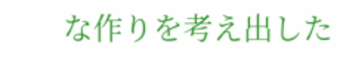な作りを考え出した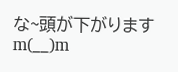な~頭が下がりますm(__)m